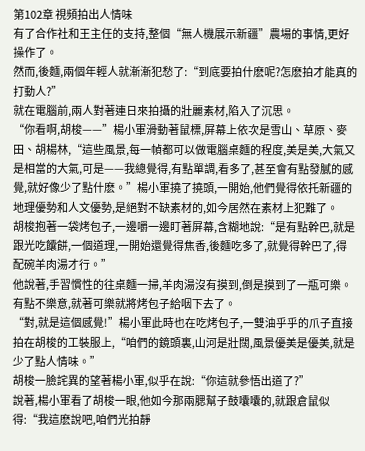第102章 視頻拍出人情味
有了合作社和王主任的支持,整個“無人機展示新疆”農場的事情,更好操作了。
然而,後麵,兩個年輕人就漸漸犯愁了:“到底要拍什麽呢?怎麽拍才能真的打動人?”
就在電腦前,兩人對著連日來拍攝的壯麗素材,陷入了沉思。
“你看啊,胡梭——”楊小軍滑動著鼠標,屏幕上依次是雪山、草原、麥田、胡楊林,“這些風景,每一幀都可以做電腦桌麵的程度,美是美,大氣又是相當的大氣,可是——我總覺得,有點單調,看多了,甚至會有點發膩的感覺,就好像少了點什麽。”楊小軍撓了撓頭,一開始,他們覺得依托新疆的地理優勢和人文優勢,是絕對不缺素材的,如今居然在素材上犯難了。
胡梭抱著一袋烤包子,一邊嚼一邊盯著屏幕,含糊地說:“是有點幹巴,就是跟光吃饢餅,一個道理,一開始還覺得焦香,後麵吃多了,就覺得幹巴了,得配碗羊肉湯才行。”
他說著,手習慣性的往桌麵一掃,羊肉湯沒有摸到,倒是摸到了一瓶可樂。有點不樂意,就著可樂就將烤包子給咽下去了。
“對,就是這個感覺!”楊小軍此時也在吃烤包子,一雙油乎乎的爪子直接拍在胡梭的工裝服上,“咱們的鏡頭裏,山河是壯闊,風景優美是優美,就是少了點人情味。”
胡梭一臉詫異的望著楊小軍,似乎在說:“你這就參悟出道了?”
說著,楊小軍看了胡梭一眼,他如今那兩腮幫子鼓囔囔的,就跟倉鼠似得:“我這麽說吧,咱們光拍靜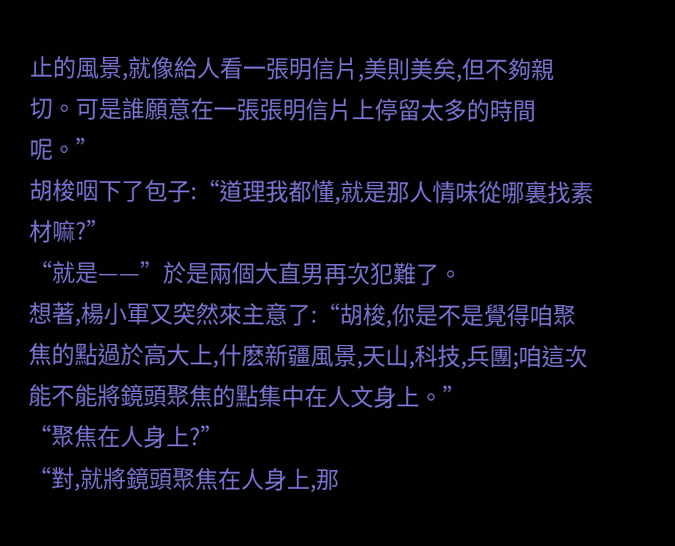止的風景,就像給人看一張明信片,美則美矣,但不夠親切。可是誰願意在一張張明信片上停留太多的時間呢。”
胡梭咽下了包子:“道理我都懂,就是那人情味從哪裏找素材嘛?”
“就是——”於是兩個大直男再次犯難了。
想著,楊小軍又突然來主意了:“胡梭,你是不是覺得咱聚焦的點過於高大上,什麽新疆風景,天山,科技,兵團;咱這次能不能將鏡頭聚焦的點集中在人文身上。”
“聚焦在人身上?”
“對,就將鏡頭聚焦在人身上,那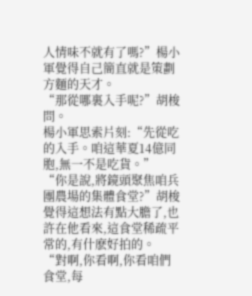人情味不就有了嗎?”楊小軍覺得自己簡直就是策劃方麵的天才。
“那從哪裏入手呢?”胡梭問。
楊小軍思索片刻:“先從吃的入手。咱這華夏14億同胞,無一不是吃貨。”
“你是說,將鏡頭聚焦咱兵團農場的集體食堂?”胡梭覺得這想法有點大膽了,也許在他看來,這食堂稀疏平常的,有什麽好拍的。
“對啊,你看啊,你看咱們食堂,每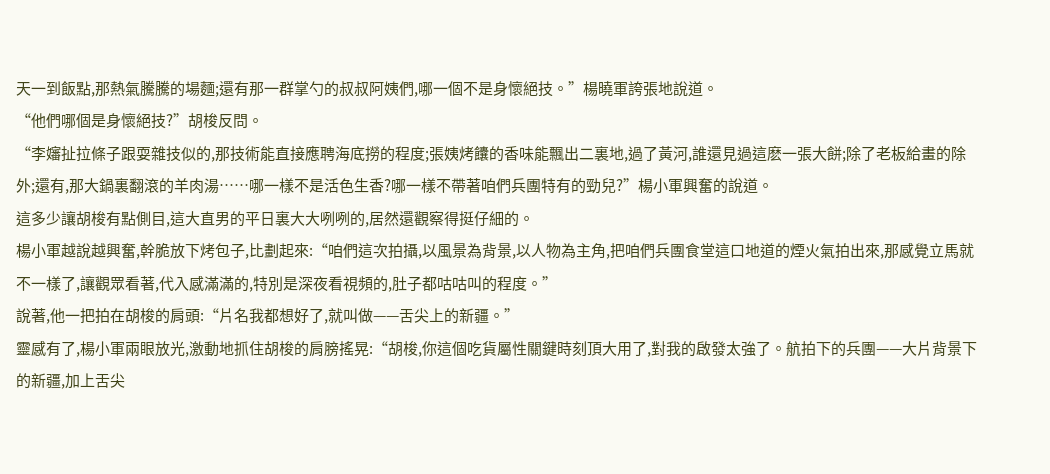天一到飯點,那熱氣騰騰的場麵;還有那一群掌勺的叔叔阿姨們,哪一個不是身懷絕技。”楊曉軍誇張地說道。
“他們哪個是身懷絕技?”胡梭反問。
“李嬸扯拉條子跟耍雜技似的,那技術能直接應聘海底撈的程度;張姨烤饢的香味能飄出二裏地,過了黃河,誰還見過這麽一張大餅;除了老板給畫的除外;還有,那大鍋裏翻滾的羊肉湯……哪一樣不是活色生香?哪一樣不帶著咱們兵團特有的勁兒?”楊小軍興奮的說道。
這多少讓胡梭有點側目,這大直男的平日裏大大咧咧的,居然還觀察得挺仔細的。
楊小軍越說越興奮,幹脆放下烤包子,比劃起來:“咱們這次拍攝,以風景為背景,以人物為主角,把咱們兵團食堂這口地道的煙火氣拍出來,那感覺立馬就不一樣了,讓觀眾看著,代入感滿滿的,特別是深夜看視頻的,肚子都咕咕叫的程度。”
說著,他一把拍在胡梭的肩頭:“片名我都想好了,就叫做——舌尖上的新疆。”
靈感有了,楊小軍兩眼放光,激動地抓住胡梭的肩膀搖晃:“胡梭,你這個吃貨屬性關鍵時刻頂大用了,對我的啟發太強了。航拍下的兵團——大片背景下的新疆,加上舌尖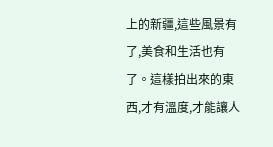上的新疆,這些風景有了,美食和生活也有了。這樣拍出來的東西,才有溫度,才能讓人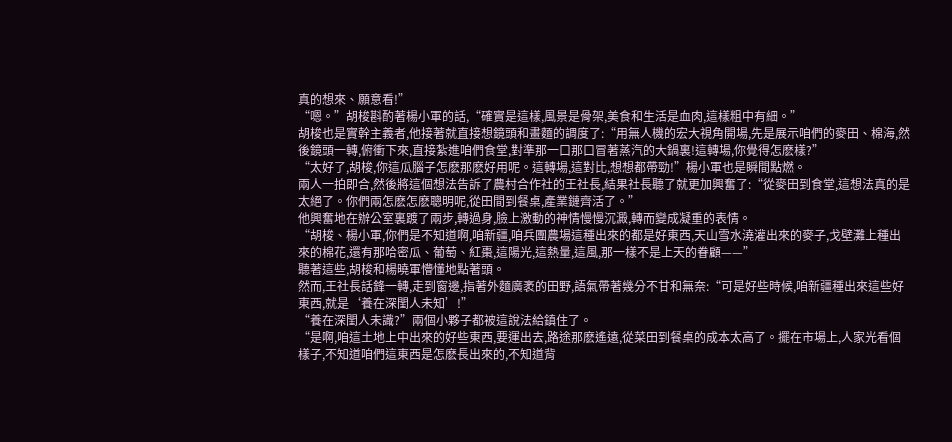真的想來、願意看!”
“嗯。”胡梭斟酌著楊小軍的話,“確實是這樣,風景是骨架,美食和生活是血肉,這樣粗中有細。”
胡梭也是實幹主義者,他接著就直接想鏡頭和畫麵的調度了:“用無人機的宏大視角開場,先是展示咱們的麥田、棉海,然後鏡頭一轉,俯衝下來,直接紮進咱們食堂,對準那一口那口冒著蒸汽的大鍋裏!這轉場,你覺得怎麽樣?”
“太好了,胡梭,你這瓜腦子怎麽那麽好用呢。這轉場,這對比,想想都帶勁!”楊小軍也是瞬間點燃。
兩人一拍即合,然後將這個想法告訴了農村合作社的王社長,結果社長聽了就更加興奮了:“從麥田到食堂,這想法真的是太絕了。你們兩怎麽怎麽聰明呢,從田間到餐桌,產業鏈齊活了。”
他興奮地在辦公室裏踱了兩步,轉過身,臉上激動的神情慢慢沉澱,轉而變成凝重的表情。
“胡梭、楊小軍,你們是不知道啊,咱新疆,咱兵團農場這種出來的都是好東西,天山雪水澆灌出來的麥子,戈壁灘上種出來的棉花,還有那哈密瓜、葡萄、紅棗,這陽光,這熱量,這風,那一樣不是上天的眷顧——”
聽著這些,胡梭和楊曉軍懵懂地點著頭。
然而,王社長話鋒一轉,走到窗邊,指著外麵廣袤的田野,語氣帶著幾分不甘和無奈:“可是好些時候,咱新疆種出來這些好東西,就是‘養在深閨人未知’!”
“養在深閨人未識?”兩個小夥子都被這說法給鎮住了。
“是啊,咱這土地上中出來的好些東西,要運出去,路途那麽遙遠,從菜田到餐桌的成本太高了。擺在市場上,人家光看個樣子,不知道咱們這東西是怎麽長出來的,不知道背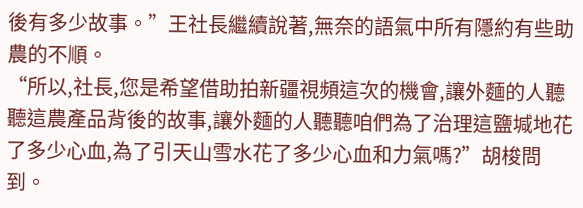後有多少故事。”王社長繼續說著,無奈的語氣中所有隱約有些助農的不順。
“所以,社長,您是希望借助拍新疆視頻這次的機會,讓外麵的人聽聽這農產品背後的故事,讓外麵的人聽聽咱們為了治理這鹽堿地花了多少心血,為了引天山雪水花了多少心血和力氣嗎?”胡梭問到。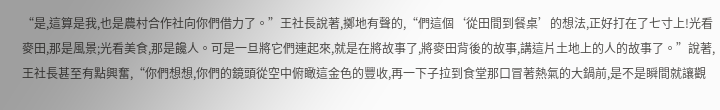“是,這算是我,也是農村合作社向你們借力了。”王社長說著,擲地有聲的,“們這個‘從田間到餐桌’的想法,正好打在了七寸上!光看麥田,那是風景;光看美食,那是饞人。可是一旦將它們連起來,就是在將故事了,將麥田背後的故事,講這片土地上的人的故事了。”說著,王社長甚至有點興奮,“你們想想,你們的鏡頭從空中俯瞰這金色的豐收,再一下子拉到食堂那口冒著熱氣的大鍋前,是不是瞬間就讓觀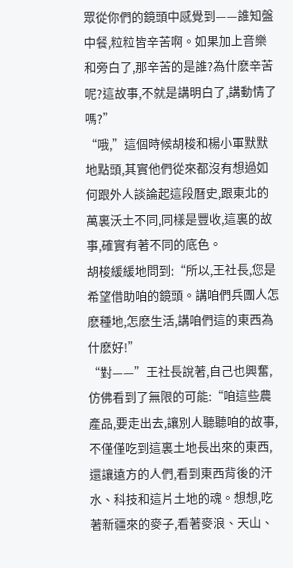眾從你們的鏡頭中感覺到——誰知盤中餐,粒粒皆辛苦啊。如果加上音樂和旁白了,那辛苦的是誰?為什麽辛苦呢?這故事,不就是講明白了,講動情了嗎?”
“哦,”這個時候胡梭和楊小軍默默地點頭,其實他們從來都沒有想過如何跟外人談論起這段曆史,跟東北的萬裏沃土不同,同樣是豐收,這裏的故事,確實有著不同的底色。
胡梭緩緩地問到:“所以,王社長,您是希望借助咱的鏡頭。講咱們兵團人怎麽種地,怎麽生活,講咱們這的東西為什麽好!”
“對——”王社長說著,自己也興奮,仿佛看到了無限的可能:“咱這些農產品,要走出去,讓別人聽聽咱的故事,不僅僅吃到這裏土地長出來的東西,還讓遠方的人們,看到東西背後的汗水、科技和這片土地的魂。想想,吃著新疆來的麥子,看著麥浪、天山、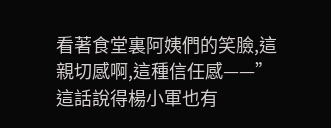看著食堂裏阿姨們的笑臉,這親切感啊,這種信任感——”
這話說得楊小軍也有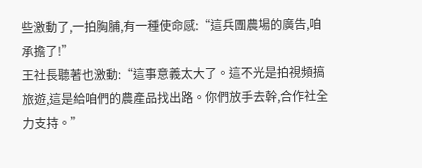些激動了,一拍胸脯,有一種使命感:“這兵團農場的廣告,咱承擔了!”
王社長聽著也激動:“這事意義太大了。這不光是拍視頻搞旅遊,這是給咱們的農產品找出路。你們放手去幹,合作社全力支持。”